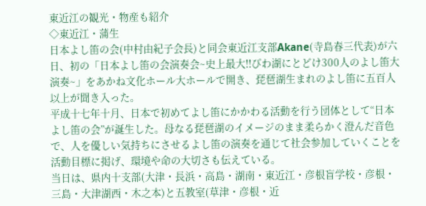東近江の観光・物産も紹介
◇東近江・蒲生
日本よし笛の会(中村由紀子会長)と同会東近江支部Akane(寺島春三代表)が六日、初の「日本よし笛の会演奏会~史上最大!!びわ湖にとどけ300人のよし笛大演奏~」をあかね文化ホール大ホールで開き、琵琶湖生まれのよし笛に五百人以上が聞き入った。
平成十七年十月、日本で初めてよし笛にかかわる活動を行う団体として“日本よし笛の会”が誕生した。母なる琵琶湖のイメージのまま柔らかく澄んだ音色で、人を優しい気持ちにさせるよし笛の演奏を通じて社会参加していくことを活動目標に掲げ、環境や命の大切さも伝えている。
当日は、県内十支部(大津・長浜・高島・湖南・東近江・彦根盲学校・彦根・三島・大津湖西・木之本)と五教室(草津・彦根・近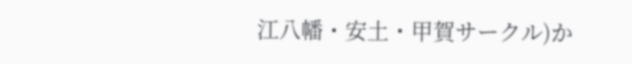江八幡・安土・甲賀サークル)か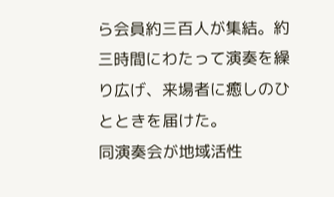ら会員約三百人が集結。約三時間にわたって演奏を繰り広げ、来場者に癒しのひとときを届けた。
同演奏会が地域活性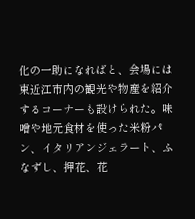化の一助になればと、会場には東近江市内の観光や物産を紹介するコーナーも設けられた。味噌や地元食材を使った米粉パン、イタリアンジェラート、ふなずし、押花、花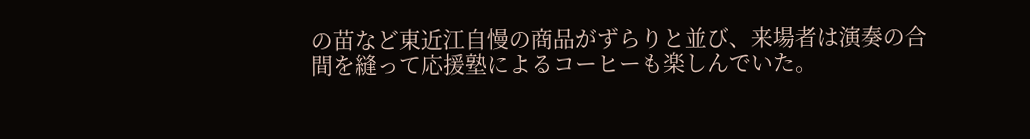の苗など東近江自慢の商品がずらりと並び、来場者は演奏の合間を縫って応援塾によるコーヒーも楽しんでいた。